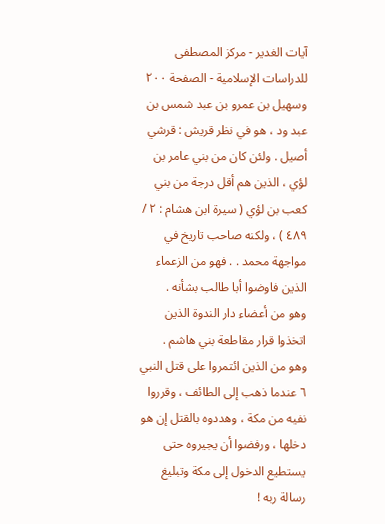آيات الغدير - مركز المصطفى للدراسات الإسلامية - الصفحة ٢٠٠
وسهيل بن عمرو بن عبد شمس بن عبد ود ، هو في نظر قريش : قرشي أصيل . ولئن كان من بني عامر بن لؤي ، الذين هم أقل درجة من بني كعب بن لؤي ( سيرة ابن هشام : ٢ / ٤٨٩ ) ، ولكنه صاحب تاريخ في مواجهة محمد . . فهو من الزعماء الذين فاوضوا أبا طالب بشأنه .
وهو من أعضاء دار الندوة الذين اتخذوا قرار مقاطعة بني هاشم .
وهو من الذين ائتمروا على قتل النبي ٦ عندما ذهب إلى الطائف ، وقرروا نفيه من مكة ، وهددوه بالقتل إن هو دخلها ، ورفضوا أن يجيروه حتى يستطيع الدخول إلى مكة وتبليغ رسالة ربه !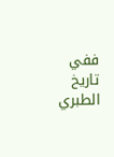ففي تاريخ الطبري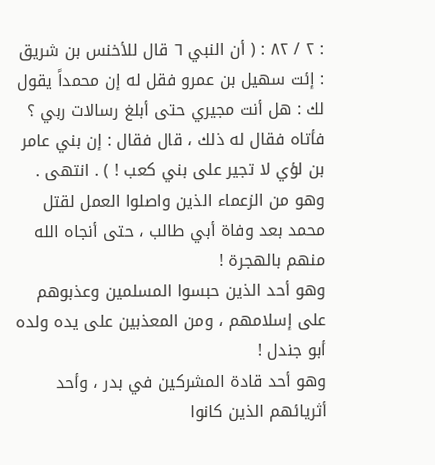: ٢ / ٨٢ : ( أن النبي ٦ قال للأخنس بن شريق : إئت سهيل بن عمرو فقل له إن محمداً يقول لك : هل أنت مجيري حتى أبلغ رسالات ربي ؟ فأتاه فقال له ذلك ، قال فقال : إن بني عامر بن لؤي لا تجير على بني كعب ! ) . انتهى .
وهو من الزعماء الذين واصلوا العمل لقتل محمد بعد وفاة أبي طالب ، حتى أنجاه الله منهم بالهجرة !
وهو أحد الذين حبسوا المسلمين وعذبوهم على إسلامهم ، ومن المعذبين على يده ولده أبو جندل !
وهو أحد قادة المشركين في بدر ، وأحد أثريائهم الذين كانوا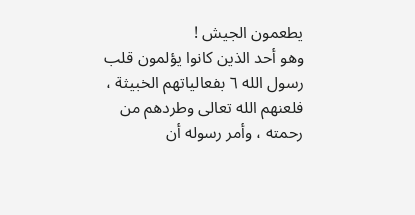يطعمون الجيش !
وهو أحد الذين كانوا يؤلمون قلب رسول الله ٦ بفعالياتهم الخبيثة ، فلعنهم الله تعالى وطردهم من رحمته ، وأمر رسوله أن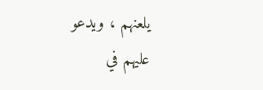يلعنهم ، ويدعو عليهم في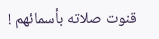قنوت صلاته بأسمائهم !